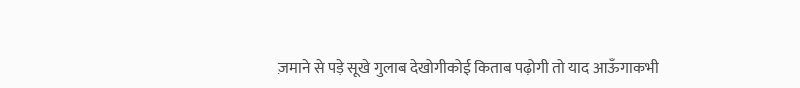ज़माने से पड़े सूखे गुलाब देखोगीकोई किताब पढ़ोगी तो याद आऊँगाकभी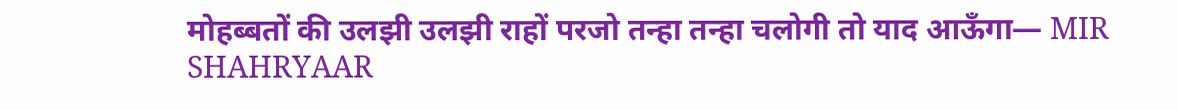मोहब्बतों की उलझी उलझी राहों परजो तन्हा तन्हा चलोगी तो याद आऊँगा— MIR SHAHRYAAR